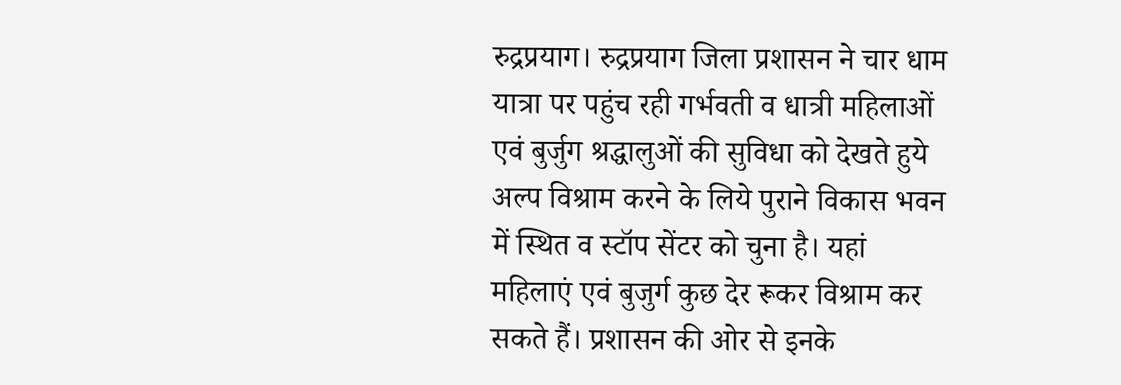रुद्रप्रयाग। रुद्रप्रयाग जिला प्रशासन ने चार धाम यात्रा पर पहुंच रही गर्भवती व धात्री महिलाओं एवं बुर्जुग श्रद्धालुओं की सुविधा को देखते हुये अल्प विश्राम करने के लिये पुराने विकास भवन में स्थित व स्टॉप सेंटर को चुना है। यहां महिलाएं एवं बुजुर्ग कुछ देर रूकर विश्राम कर सकते हैं। प्रशासन की ओर से इनके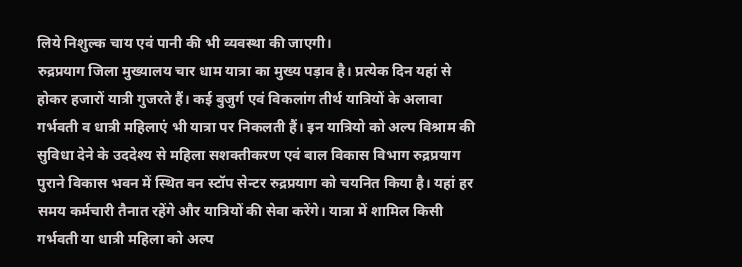लिये निशुल्क चाय एवं पानी की भी व्यवस्था की जाएगी।
रुद्रप्रयाग जिला मुख्यालय चार धाम यात्रा का मुख्य पड़ाव है। प्रत्येक दिन यहां से होकर हजारों यात्री गुजरते हैं। कई बुजुर्ग एवं विकलांग तीर्थ यात्रियों के अलावा गर्भवती व धात्री महिलाएं भी यात्रा पर निकलती हैं। इन यात्रियो को अल्प विश्राम की सुविधा देने के उददेश्य से महिला सशक्तीकरण एवं बाल विकास विभाग रुद्रप्रयाग पुराने विकास भवन में स्थित वन स्टॉप सेन्टर रुद्रप्रयाग को चयनित किया है। यहां हर समय कर्मचारी तैनात रहेंगे और यात्रियों की सेवा करेंगे। यात्रा में शामिल किसी गर्भवती या धात्री महिला को अल्प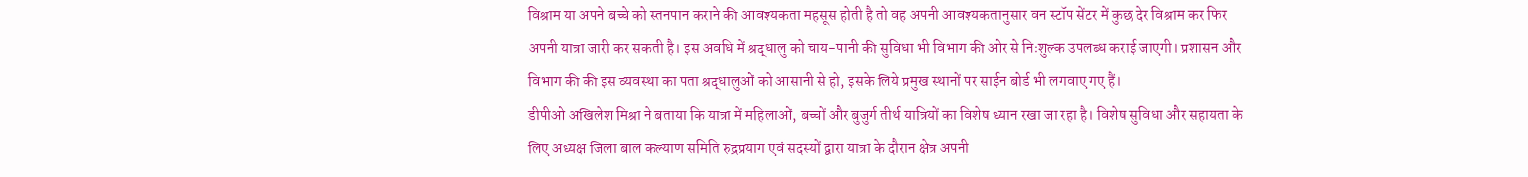विश्राम या अपने बच्चे को स्तनपान कराने की आवश्यकता महसूस होती है तो वह अपनी आवश्यकतानुसार वन स्टॉप सेंटर में कुछ देर विश्राम कर फिर अपनी यात्रा जारी कर सकती है। इस अवधि में श्रद्धालु को चाय-पानी की सुविधा भी विभाग की ओर से निःशुल्क उपलब्ध कराई जाएगी। प्रशासन और विभाग की की इस व्यवस्था का पता श्रद्धालुओं को आसानी से हो, इसके लिये प्रमुख स्थानों पर साईन बोर्ड भी लगवाए गए हैं।
डीपीओ अखिलेश मिश्रा ने बताया कि यात्रा में महिलाओं, बच्चों और बुजुर्ग तीर्थ यात्रियों का विशेष ध्यान रखा जा रहा है। विशेष सुविधा और सहायता के लिए अध्यक्ष जिला बाल कल्याण समिति रुद्रप्रयाग एवं सदस्यों द्वारा यात्रा के दौरान क्षेत्र अपनी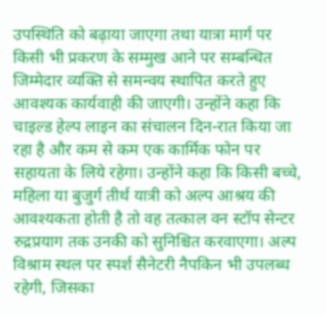उपस्थिति को बढ़ाया जाएगा तथा यात्रा मार्ग पर किसी भी प्रकरण के सम्मुख आने पर सम्बन्धित जिम्मेदार व्यक्ति से समन्वय स्थापित करते हुए आवश्यक कार्यवाही की जाएगी। उन्होंने कहा कि चाइल्ड हेल्प लाइन का संचालन दिन-रात किया जा रहा है और कम से कम एक कार्मिक फोन पर सहायता के लिये रहेगा। उन्होंने कहा कि किसी बच्चे, महिला या बुजुर्ग तीर्थ यात्री को अल्प आश्रय की आवश्यकता होती है तो वह तत्काल वन स्टॉप सेन्टर रुद्रप्रयाग तक उनकी को सुनिश्चित करवाएगा। अल्प विश्राम स्थल पर स्पर्श सैनेटरी नैपकिन भी उपलब्ध रहेगी, जिसका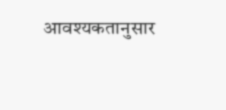आवश्यकतानुसार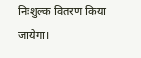निःशुल्क वितरण किया जायेगा।